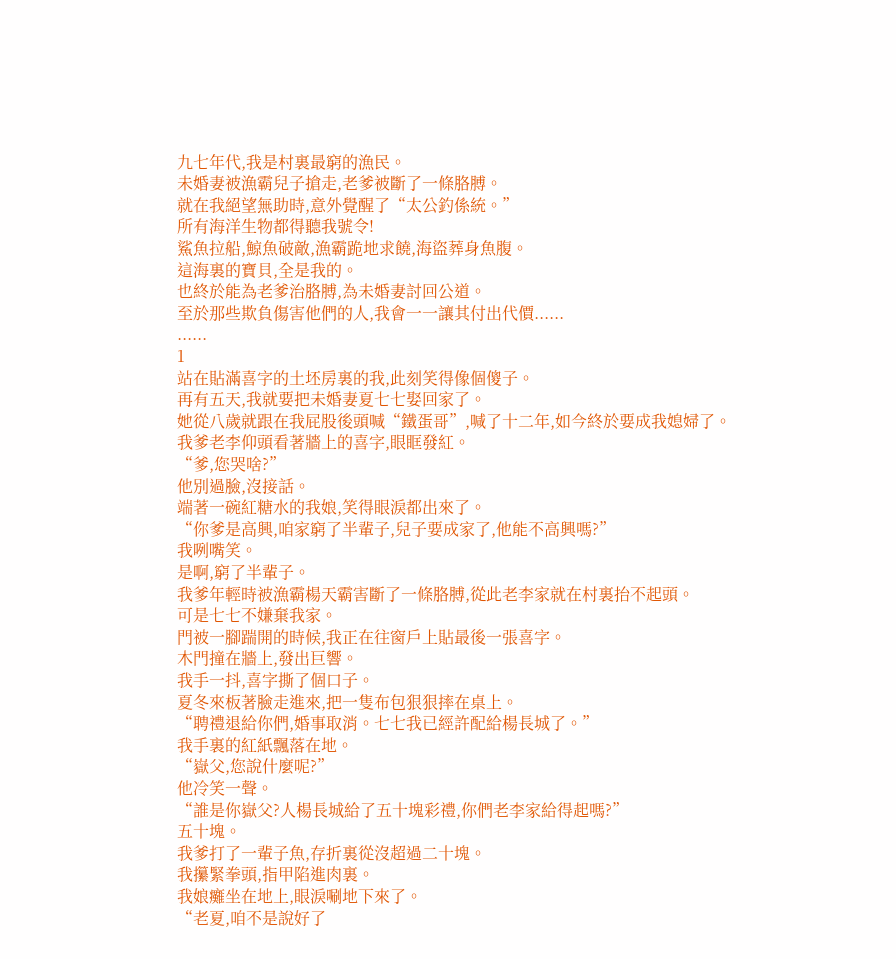九七年代,我是村裏最窮的漁民。
未婚妻被漁霸兒子搶走,老爹被斷了一條胳膊。
就在我絕望無助時,意外覺醒了“太公釣係統。”
所有海洋生物都得聽我號令!
鯊魚拉船,鯨魚破敵,漁霸跪地求饒,海盜葬身魚腹。
這海裏的寶貝,全是我的。
也終於能為老爹治胳膊,為未婚妻討回公道。
至於那些欺負傷害他們的人,我會一一讓其付出代價......
......
1
站在貼滿喜字的土坯房裏的我,此刻笑得像個傻子。
再有五天,我就要把未婚妻夏七七娶回家了。
她從八歲就跟在我屁股後頭喊“鐵蛋哥”,喊了十二年,如今終於要成我媳婦了。
我爹老李仰頭看著牆上的喜字,眼眶發紅。
“爹,您哭啥?”
他別過臉,沒接話。
端著一碗紅糖水的我娘,笑得眼淚都出來了。
“你爹是高興,咱家窮了半輩子,兒子要成家了,他能不高興嗎?”
我咧嘴笑。
是啊,窮了半輩子。
我爹年輕時被漁霸楊天霸害斷了一條胳膊,從此老李家就在村裏抬不起頭。
可是七七不嫌棄我家。
門被一腳踹開的時候,我正在往窗戶上貼最後一張喜字。
木門撞在牆上,發出巨響。
我手一抖,喜字撕了個口子。
夏冬來板著臉走進來,把一隻布包狠狠摔在桌上。
“聘禮退給你們,婚事取消。七七我已經許配給楊長城了。”
我手裏的紅紙飄落在地。
“嶽父,您說什麼呢?”
他冷笑一聲。
“誰是你嶽父?人楊長城給了五十塊彩禮,你們老李家給得起嗎?”
五十塊。
我爹打了一輩子魚,存折裏從沒超過二十塊。
我攥緊拳頭,指甲陷進肉裏。
我娘癱坐在地上,眼淚唰地下來了。
“老夏,咱不是說好了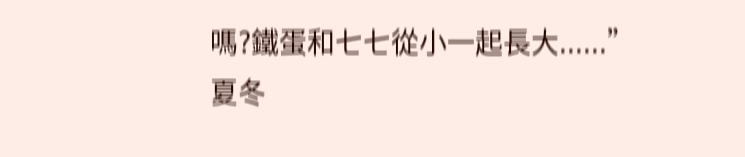嗎?鐵蛋和七七從小一起長大......”
夏冬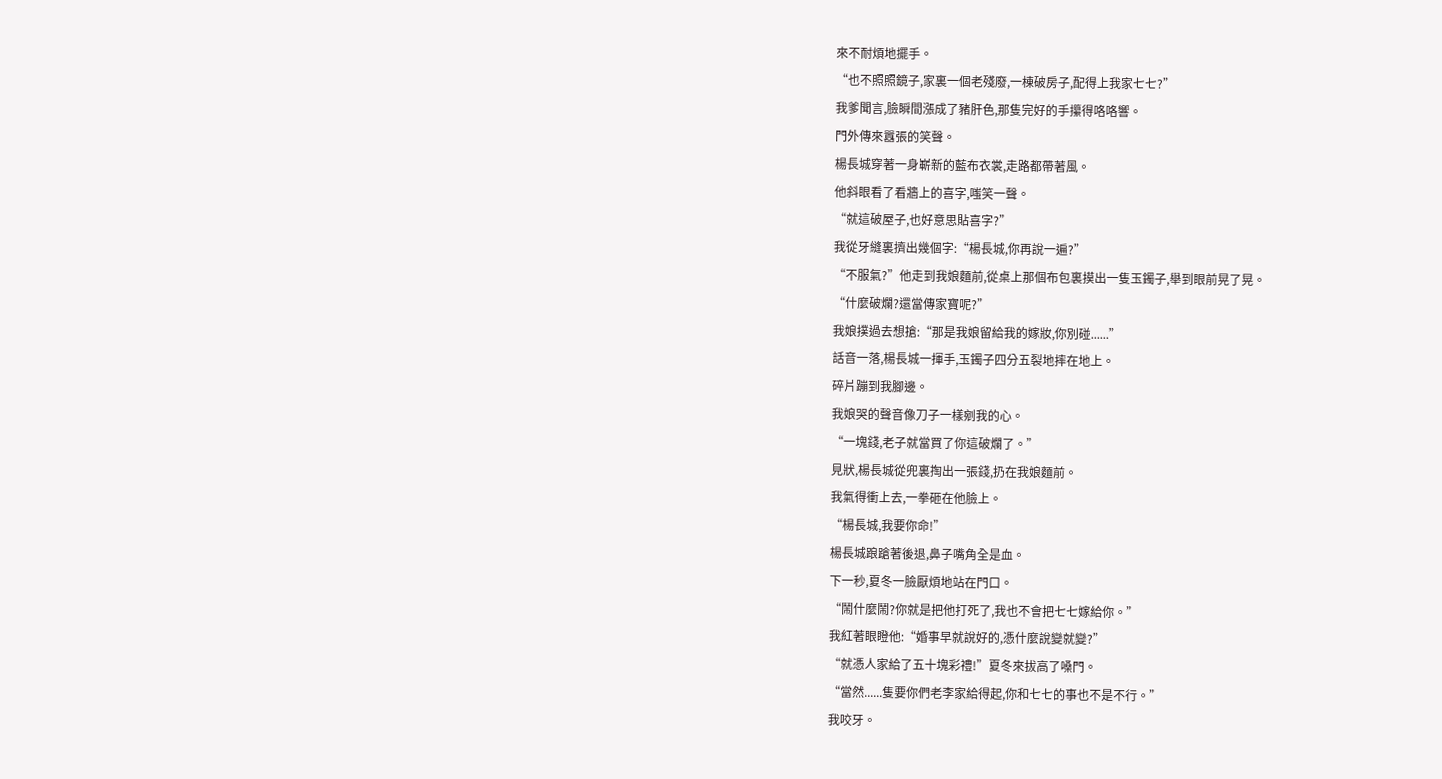來不耐煩地擺手。
“也不照照鏡子,家裏一個老殘廢,一棟破房子,配得上我家七七?”
我爹聞言,臉瞬間漲成了豬肝色,那隻完好的手攥得咯咯響。
門外傳來囂張的笑聲。
楊長城穿著一身嶄新的藍布衣裳,走路都帶著風。
他斜眼看了看牆上的喜字,嗤笑一聲。
“就這破屋子,也好意思貼喜字?”
我從牙縫裏擠出幾個字:“楊長城,你再說一遍?”
“不服氣?”他走到我娘麵前,從桌上那個布包裏摸出一隻玉鐲子,舉到眼前晃了晃。
“什麼破爛?還當傳家寶呢?”
我娘撲過去想搶:“那是我娘留給我的嫁妝,你別碰......”
話音一落,楊長城一揮手,玉鐲子四分五裂地摔在地上。
碎片蹦到我腳邊。
我娘哭的聲音像刀子一樣剜我的心。
“一塊錢,老子就當買了你這破爛了。”
見狀,楊長城從兜裏掏出一張錢,扔在我娘麵前。
我氣得衝上去,一拳砸在他臉上。
“楊長城,我要你命!”
楊長城踉蹌著後退,鼻子嘴角全是血。
下一秒,夏冬一臉厭煩地站在門口。
“鬧什麼鬧?你就是把他打死了,我也不會把七七嫁給你。”
我紅著眼瞪他:“婚事早就說好的,憑什麼說變就變?”
“就憑人家給了五十塊彩禮!”夏冬來拔高了嗓門。
“當然......隻要你們老李家給得起,你和七七的事也不是不行。”
我咬牙。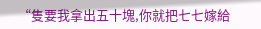“隻要我拿出五十塊,你就把七七嫁給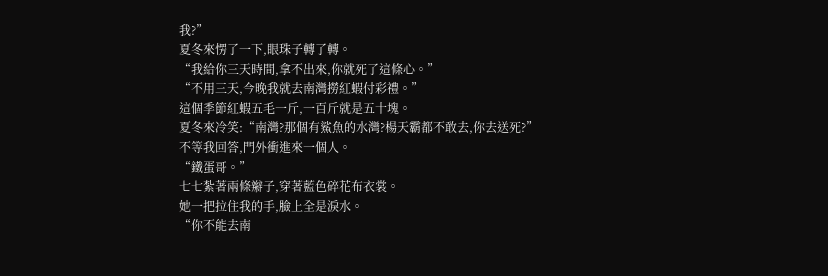我?”
夏冬來愣了一下,眼珠子轉了轉。
“我給你三天時間,拿不出來,你就死了這條心。”
“不用三天,今晚我就去南灣撈紅蝦付彩禮。”
這個季節紅蝦五毛一斤,一百斤就是五十塊。
夏冬來冷笑:“南灣?那個有鯊魚的水灣?楊天霸都不敢去,你去送死?”
不等我回答,門外衝進來一個人。
“鐵蛋哥。”
七七紮著兩條辮子,穿著藍色碎花布衣裳。
她一把拉住我的手,臉上全是淚水。
“你不能去南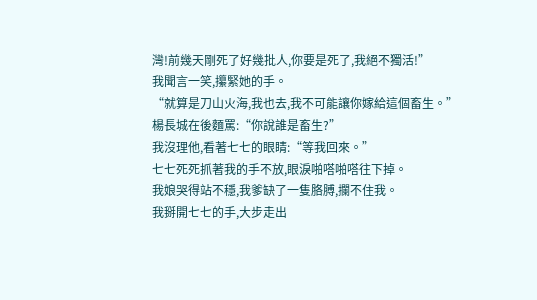灣!前幾天剛死了好幾批人,你要是死了,我絕不獨活!”
我聞言一笑,攥緊她的手。
“就算是刀山火海,我也去,我不可能讓你嫁給這個畜生。”
楊長城在後麵罵:“你說誰是畜生?”
我沒理他,看著七七的眼睛:“等我回來。”
七七死死抓著我的手不放,眼淚啪嗒啪嗒往下掉。
我娘哭得站不穩,我爹缺了一隻胳膊,攔不住我。
我掰開七七的手,大步走出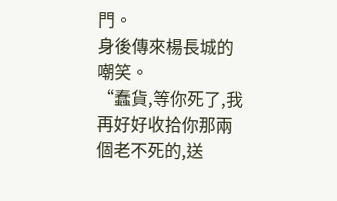門。
身後傳來楊長城的嘲笑。
“蠢貨,等你死了,我再好好收拾你那兩個老不死的,送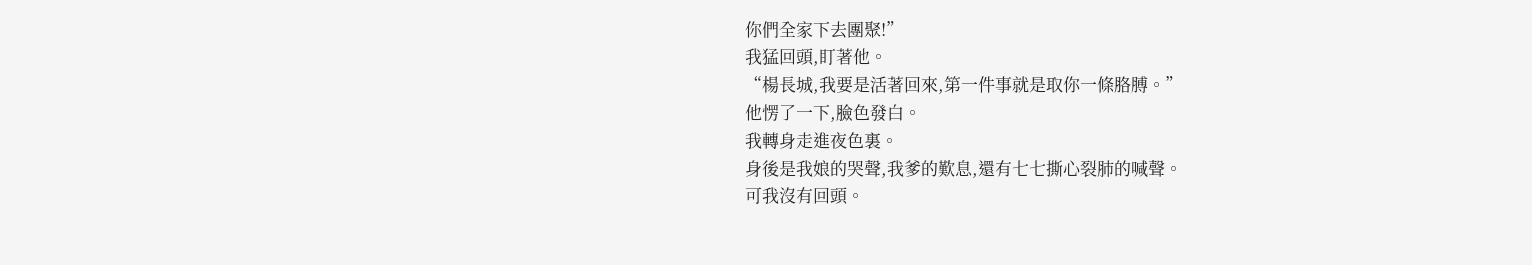你們全家下去團聚!”
我猛回頭,盯著他。
“楊長城,我要是活著回來,第一件事就是取你一條胳膊。”
他愣了一下,臉色發白。
我轉身走進夜色裏。
身後是我娘的哭聲,我爹的歎息,還有七七撕心裂肺的喊聲。
可我沒有回頭。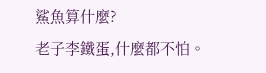鯊魚算什麼?
老子李鐵蛋,什麼都不怕。